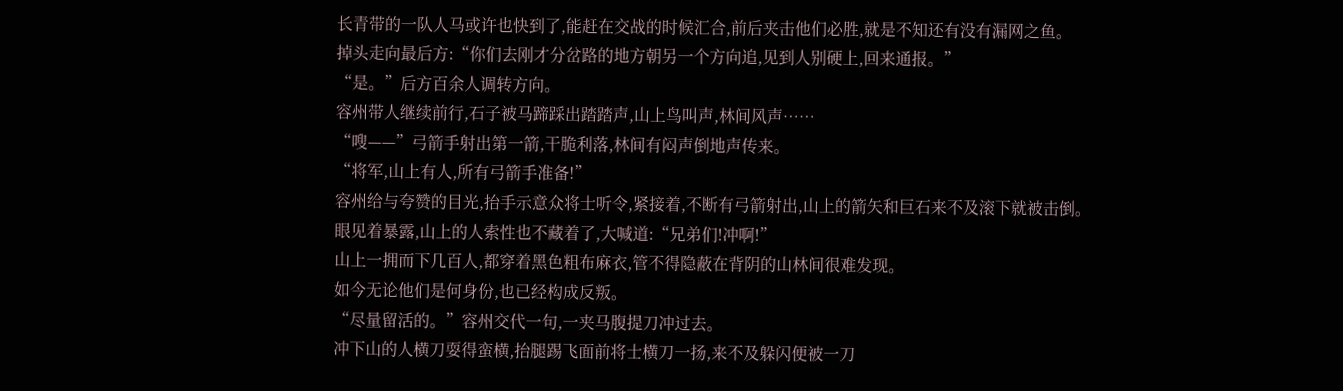长青带的一队人马或许也快到了,能赶在交战的时候汇合,前后夹击他们必胜,就是不知还有没有漏网之鱼。
掉头走向最后方:“你们去刚才分岔路的地方朝另一个方向追,见到人别硬上,回来通报。”
“是。”后方百余人调转方向。
容州带人继续前行,石子被马蹄踩出踏踏声,山上鸟叫声,林间风声……
“嗖——”弓箭手射出第一箭,干脆利落,林间有闷声倒地声传来。
“将军,山上有人,所有弓箭手准备!”
容州给与夸赞的目光,抬手示意众将士听令,紧接着,不断有弓箭射出,山上的箭矢和巨石来不及滚下就被击倒。
眼见着暴露,山上的人索性也不藏着了,大喊道:“兄弟们!冲啊!”
山上一拥而下几百人,都穿着黑色粗布麻衣,管不得隐蔽在背阴的山林间很难发现。
如今无论他们是何身份,也已经构成反叛。
“尽量留活的。”容州交代一句,一夹马腹提刀冲过去。
冲下山的人横刀耍得蛮横,抬腿踢飞面前将士横刀一扬,来不及躲闪便被一刀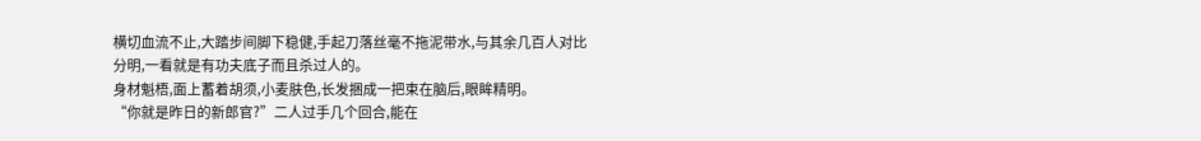横切血流不止,大踏步间脚下稳健,手起刀落丝毫不拖泥带水,与其余几百人对比分明,一看就是有功夫底子而且杀过人的。
身材魁梧,面上蓄着胡须,小麦肤色,长发捆成一把束在脑后,眼眸精明。
“你就是昨日的新郎官?”二人过手几个回合,能在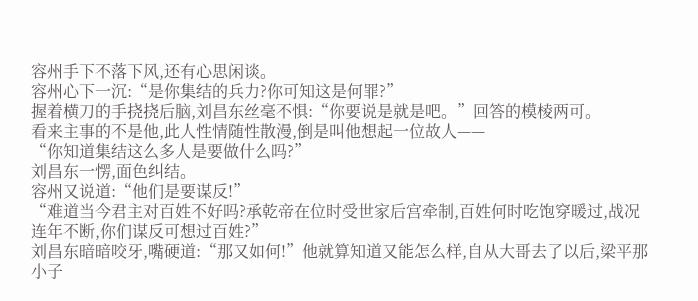容州手下不落下风,还有心思闲谈。
容州心下一沉:“是你集结的兵力?你可知这是何罪?”
握着横刀的手挠挠后脑,刘昌东丝毫不惧:“你要说是就是吧。”回答的模棱两可。
看来主事的不是他,此人性情随性散漫,倒是叫他想起一位故人——
“你知道集结这么多人是要做什么吗?”
刘昌东一愣,面色纠结。
容州又说道:“他们是要谋反!”
“难道当今君主对百姓不好吗?承乾帝在位时受世家后宫牵制,百姓何时吃饱穿暖过,战况连年不断,你们谋反可想过百姓?”
刘昌东暗暗咬牙,嘴硬道:“那又如何!”他就算知道又能怎么样,自从大哥去了以后,梁平那小子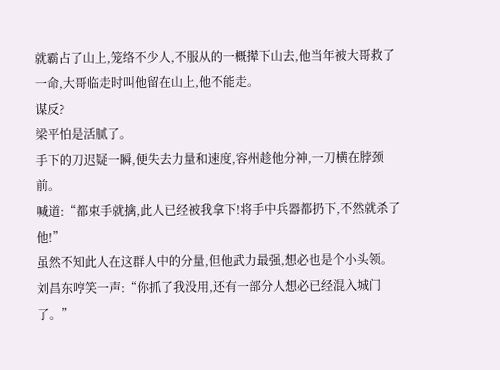就霸占了山上,笼络不少人,不服从的一概撵下山去,他当年被大哥救了一命,大哥临走时叫他留在山上,他不能走。
谋反?
梁平怕是活腻了。
手下的刀迟疑一瞬,便失去力量和速度,容州趁他分神,一刀横在脖颈前。
喊道:“都束手就擒,此人已经被我拿下!将手中兵器都扔下,不然就杀了他!”
虽然不知此人在这群人中的分量,但他武力最强,想必也是个小头领。
刘昌东哼笑一声:“你抓了我没用,还有一部分人想必已经混入城门了。”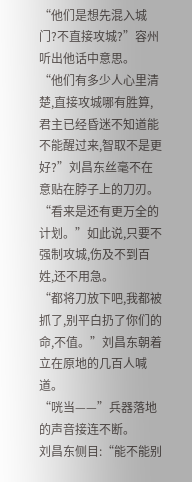“他们是想先混入城门?不直接攻城?”容州听出他话中意思。
“他们有多少人心里清楚,直接攻城哪有胜算,君主已经昏迷不知道能不能醒过来,智取不是更好?”刘昌东丝毫不在意贴在脖子上的刀刃。
“看来是还有更万全的计划。”如此说,只要不强制攻城,伤及不到百姓,还不用急。
“都将刀放下吧,我都被抓了,别平白扔了你们的命,不值。”刘昌东朝着立在原地的几百人喊道。
“咣当——”兵器落地的声音接连不断。
刘昌东侧目:“能不能别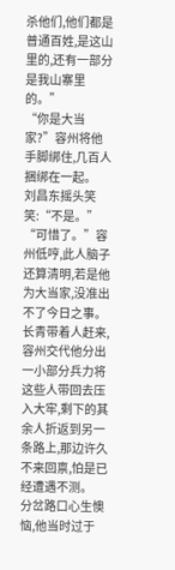杀他们,他们都是普通百姓,是这山里的,还有一部分是我山寨里的。”
“你是大当家?”容州将他手脚绑住,几百人捆绑在一起。
刘昌东摇头笑笑:“不是。”
“可惜了。”容州低哼,此人脑子还算清明,若是他为大当家,没准出不了今日之事。
长青带着人赶来,容州交代他分出一小部分兵力将这些人带回去压入大牢,剩下的其余人折返到另一条路上,那边许久不来回禀,怕是已经遭遇不测。
分岔路口心生懊恼,他当时过于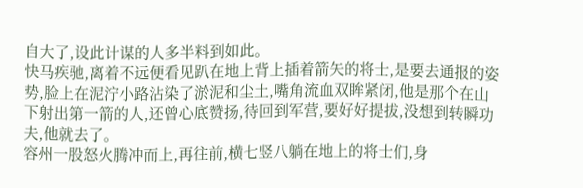自大了,设此计谋的人多半料到如此。
快马疾驰,离着不远便看见趴在地上背上插着箭矢的将士,是要去通报的姿势,脸上在泥泞小路沾染了淤泥和尘土,嘴角流血双眸紧闭,他是那个在山下射出第一箭的人,还曾心底赞扬,待回到军营,要好好提拔,没想到转瞬功夫,他就去了。
容州一股怒火腾冲而上,再往前,横七竖八躺在地上的将士们,身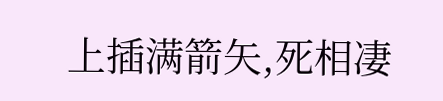上插满箭矢,死相凄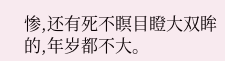惨,还有死不瞑目瞪大双眸的,年岁都不大。